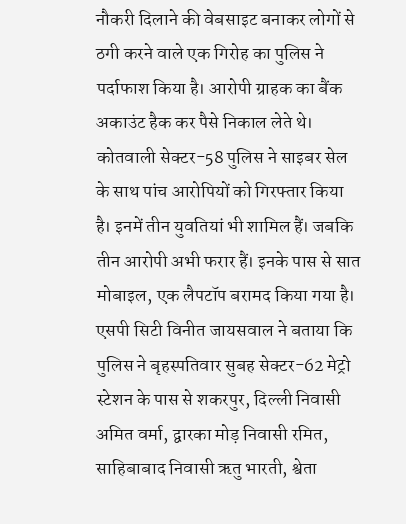नौकरी दिलाने की वेबसाइट बनाकर लोगों से ठगी करने वाले एक गिरोह का पुलिस ने पर्दाफाश किया है। आरोपी ग्राहक का बैंक अकाउंट हैक कर पैसे निकाल लेते थे। कोतवाली सेक्टर-58 पुलिस ने साइबर सेल के साथ पांच आरोपियों को गिरफ्तार किया है। इनमें तीन युवतियां भी शामिल हैं। जबकि तीन आरोपी अभी फरार हैं। इनके पास से सात मोबाइल, एक लैपटॉप बरामद किया गया है।
एसपी सिटी विनीत जायसवाल ने बताया कि पुलिस ने बृहस्पतिवार सुबह सेक्टर-62 मेट्रो स्टेशन के पास से शकरपुर, दिल्ली निवासी अमित वर्मा, द्वारका मोड़ निवासी रमित, साहिबाबाद निवासी ऋतु भारती, श्वेता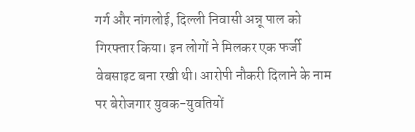गर्ग और नांगलोई, दिल्ली निवासी अन्नू पाल को गिरफ्तार किया। इन लोगों ने मिलकर एक फर्जी वेबसाइट बना रखी थी। आरोपी नौकरी दिलाने के नाम पर बेरोजगार युवक-युवतियों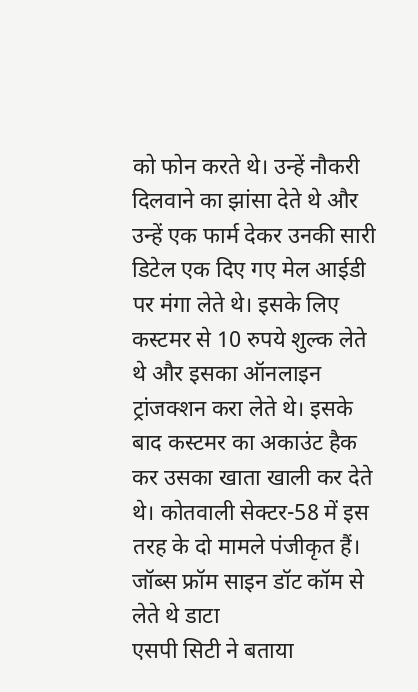को फोन करते थे। उन्हें नौकरी दिलवाने का झांसा देते थे और उन्हें एक फार्म देकर उनकी सारी डिटेल एक दिए गए मेल आईडी पर मंगा लेते थे। इसके लिए कस्टमर से 10 रुपये शुल्क लेते थे और इसका ऑनलाइन ट्रांजक्शन करा लेते थे। इसके बाद कस्टमर का अकाउंट हैक कर उसका खाता खाली कर देते थे। कोतवाली सेक्टर-58 में इस तरह के दो मामले पंजीकृत हैं।
जॉब्स फ्रॉम साइन डॉट कॉम से लेते थे डाटा
एसपी सिटी ने बताया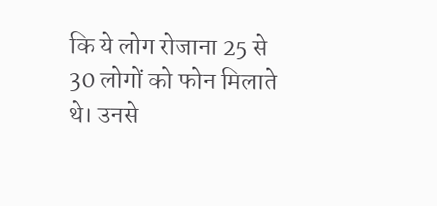कि ये लोग रोजाना 25 से 30 लोगों को फोन मिलाते थे। उनसे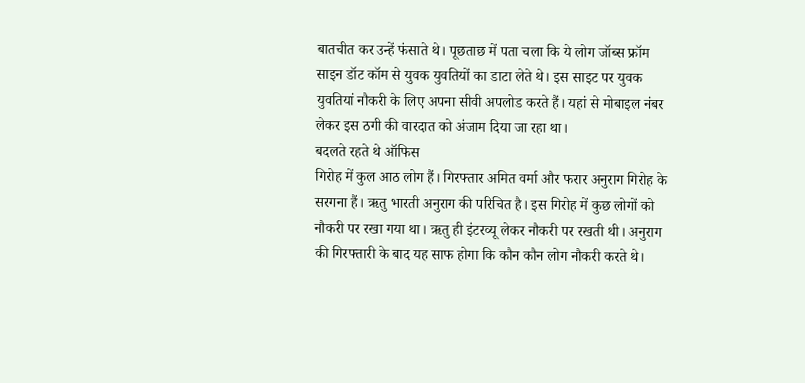बातचीत कर उन्हें फंसाते थे। पूछताछ में पता चला कि ये लोग जॉब्स फ्रॉम साइन डॉट कॉम से युवक युवतियों का डाटा लेते थे। इस साइट पर युवक युवतियां नौकरी के लिए अपना सीवी अपलोड करते हैं। यहां से मोबाइल नंबर लेकर इस ठगी की वारदात को अंजाम दिया जा रहा था।
बदलते रहते थे ऑफिस
गिरोह में कुल आठ लोग हैं। गिरफ्तार अमित वर्मा और फरार अनुराग गिरोह के सरगना हैं। ऋतु भारती अनुराग की परिचित है। इस गिरोह में कुछ लोगों को नौकरी पर रखा गया था। ऋतु ही इंटरव्यू लेकर नौकरी पर रखती थी। अनुराग की गिरफ्तारी के बाद यह साफ होगा कि कौन कौन लोग नौकरी करते थे।